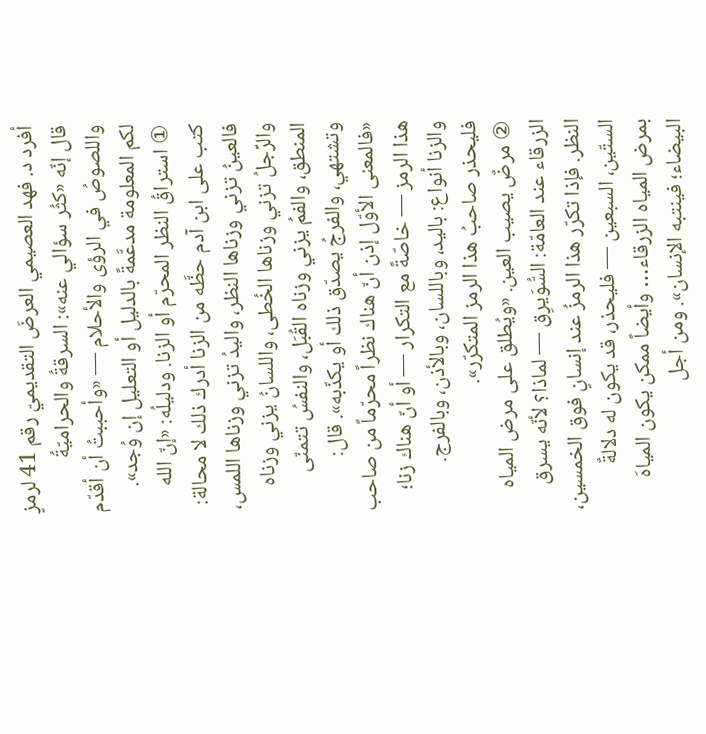أفرد د. فهد العصيمي العرضَ التقديميّ رقم 41 لرمزٍ قال إنّه «كثُر سؤالي عنه»: السرقةُ والحراميّةُ واللصوصُ في الرؤى والأحلام — «وأحببتُ أن أقدّم لكم المعلومة مدعَّمةً بالدليل أو التعليل إن وُجد».
① استراقُ النظر المحرّم أو الزنا. ودليلُه: «إنّ الله كتب على ابن آدم حظَّه من الزنا أدرك ذلك لا محالة: فالعينُ تزني وزناها النظر، واليدُ تزني وزناها اللمس، والرِّجلُ تزني وزناها الخُطى، واللسانُ يزني وزناه المنطق، والفمُ يزني وزناه القُبَل، والنفسُ تتمنّى وتشتهي، والفرجُ يصدّق ذلك أو يكذّبه». قال: «فالمعنى الأوّل إذن أنّ هناك نظراً محرّماً من صاحب هذا الرمز — خاصّةً مع التكرار — أو أنّ هناك زنا؛ والزنا أنواع: باليد، وباللسان، وبالأذن، وبالفرج. فليحذر صاحبُ هذا الرمز المتكرّر».
② مرضٌ يصيب العين. «ويُطلق على مرض المياه الزرقاء عند العامّة: السُّوَيرِق — لماذا؟ لأنّه يسرق النظر. فإذا تكرّر هذا الرمزُ عند إنسانٍ فوق الخمسين، الستّين، السبعين — فليحذر، قد يكون له دلالةٌ بمرض المياه الزرقاء… وأيضاً ممكن يكون المياهَ البيضاء؛ فينتبه الإنسان». ومن أجل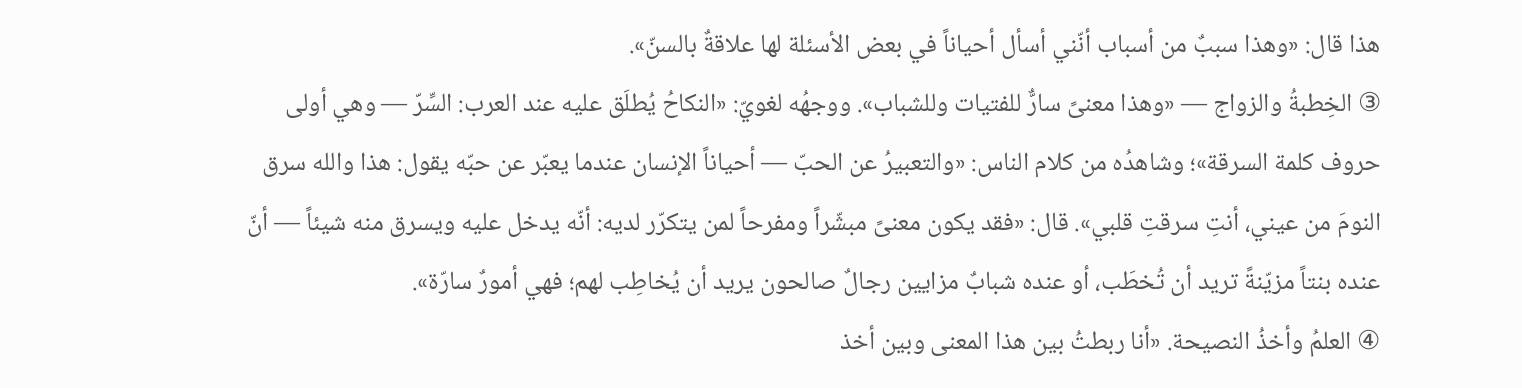هذا قال: «وهذا سببٌ من أسباب أنّني أسأل أحياناً في بعض الأسئلة لها علاقةٌ بالسنّ».
③ الخِطبةُ والزواج — «وهذا معنىً سارٌّ للفتيات وللشباب». ووجهُه لغويّ: «النكاحُ يُطلَق عليه عند العرب: السِّرّ — وهي أولى حروف كلمة السرقة»؛ وشاهدُه من كلام الناس: «والتعبيرُ عن الحبّ — أحياناً الإنسان عندما يعبّر عن حبّه يقول: هذا والله سرق النومَ من عيني، أنتِ سرقتِ قلبي». قال: «فقد يكون معنىً مبشّراً ومفرحاً لمن يتكرّر لديه: أنّه يدخل عليه ويسرق منه شيئاً — أنّ عنده بنتاً مزيّنةً تريد أن تُخطَب، أو عنده شبابٌ مزايين رجالٌ صالحون يريد أن يُخاطِب لهم؛ فهي أمورٌ سارّة».
④ العلمُ وأخذُ النصيحة. «أنا ربطتُ بين هذا المعنى وبين أخذ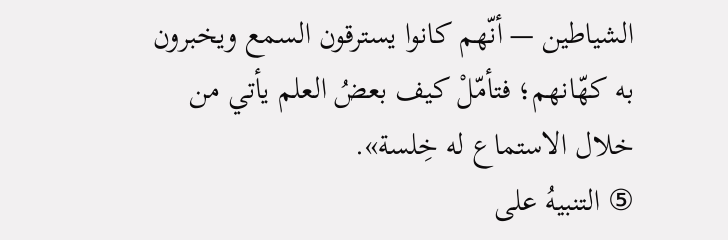الشياطين — أنّهم كانوا يسترقون السمع ويخبرون به كهّانهم؛ فتأمّلْ كيف بعضُ العلم يأتي من خلال الاستماع له خِلسة».
⑤ التنبيهُ على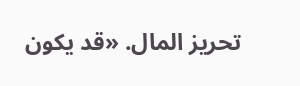تحريز المال. «قد يكون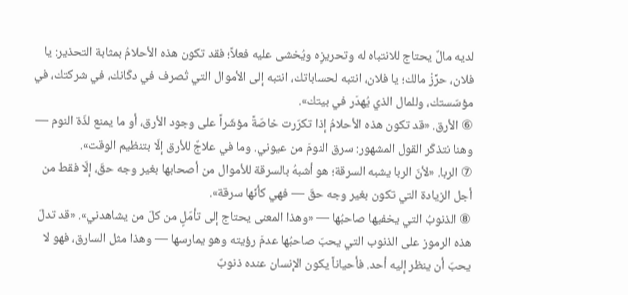لديه مالٌ يحتاج للانتباه له وتحريزِه ويُخشى عليه فعلاً؛ فقد تكون هذه الأحلامُ بمثابة التحذير: يا فلان، حرِّزْ مالك؛ يا فلان، انتبه لحساباتك، انتبه إلى الأموال التي تُصرف في دكّانك، في شركتك، في مؤسّستك، وللمال الذي يُهدَر في بيتك».
⑥ الأرق. «قد تكون هذه الأحلامُ إذا تكرّرت خاصّةً مؤشّراً على وجود الأرق، أو ما يمنع لذّة النوم — وهنا نتذكّر القول المشهور: سرق النومَ من عيوني. وما في علاجٌ للأرق إلّا بتنظيم الوقت».
⑦ الربا. «لأنّ الربا يشبه السرقة؛ هو أشبهُ بالسرقة للأموال من أصحابها بغير وجه حقّ، إلّا فقط من أجل الزيادة التي تكون بغير وجه حقّ — فهي كأنّها سرقة».
⑧ الذنوبُ التي يخفيها صاحبُها — «وهذا المعنى يحتاج إلى تأمّلٍ من كلّ من يشاهدني». «قد تدلّ هذه الرموز على الذنوب التي يحبّ صاحبُها عدمَ رؤيته وهو يمارسها — وهذا مثل السارق، فهو لا يحبّ أن ينظر إليه أحد. فأحياناً يكون الإنسان عنده ذنوبٌ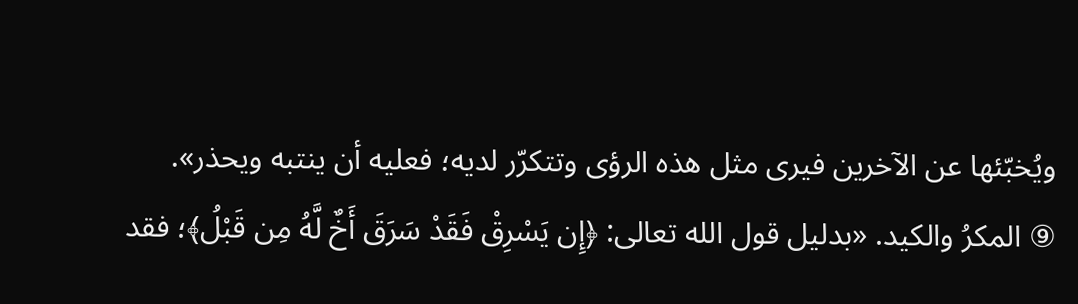ويُخبّئها عن الآخرين فيرى مثل هذه الرؤى وتتكرّر لديه؛ فعليه أن ينتبه ويحذر».
⑨ المكرُ والكيد. «بدليل قول الله تعالى: ﴿إِن يَسْرِقْ فَقَدْ سَرَقَ أَخٌ لَّهُ مِن قَبْلُ﴾؛ فقد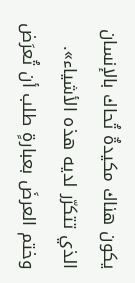يكون هناك مكيدةٌ تُحاك بالإنسان الذي تتكرّر لديه هذه الأشياء».
وختم العرضَ بعبارةٍ طلب أن تُعرَض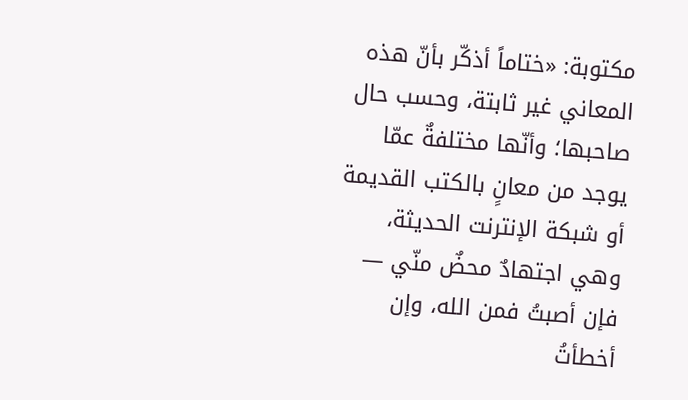مكتوبة: «ختاماً أذكّر بأنّ هذه المعاني غير ثابتة، وحسب حال صاحبها؛ وأنّها مختلفةٌ عمّا يوجد من معانٍ بالكتب القديمة أو شبكة الإنترنت الحديثة، وهي اجتهادٌ محضٌ منّي — فإن أصبتُ فمن الله، وإن أخطأتُ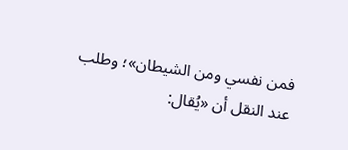فمن نفسي ومن الشيطان»؛ وطلب عند النقل أن «يُقال: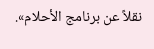نقلاً عن برنامج الأحلام».